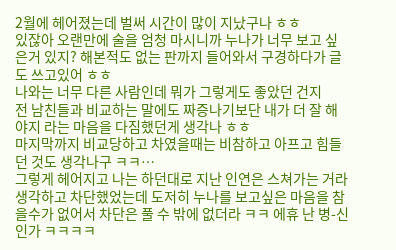2월에 헤어졌는데 벌써 시간이 많이 지났구나 ㅎㅎ
있잖아 오랜만에 술을 엄청 마시니까 누나가 너무 보고 싶은거 있지? 해본적도 없는 판까지 들어와서 구경하다가 글도 쓰고있어 ㅎㅎ
나와는 너무 다른 사람인데 뭐가 그렇게도 좋았던 건지
전 남친들과 비교하는 말에도 짜증나기보단 내가 더 잘 해야지 라는 마음을 다짐했던게 생각나 ㅎㅎ
마지막까지 비교당하고 차였을때는 비참하고 아프고 힘들던 것도 생각나구 ㅋㅋ…
그렇게 헤어지고 나는 하던대로 지난 인연은 스쳐가는 거라 생각하고 차단했었는데 도저히 누나를 보고싶은 마음을 참을수가 없어서 차단은 풀 수 밖에 없더라 ㅋㅋ 에휴 난 병-신인가 ㅋㅋㅋㅋ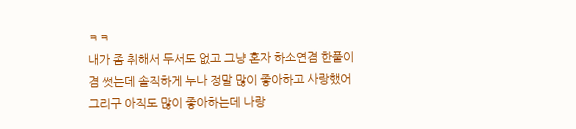ㅋㅋ
내가 좀 취해서 두서도 없고 그냥 혼자 하소연겸 한풀이겸 썻는데 솔직하게 누나 정말 많이 좋아하고 사랑했어 그리구 아직도 많이 좋아하는데 나랑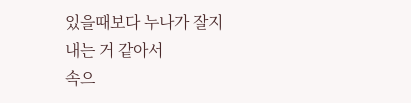있을때보다 누나가 잘지내는 거 같아서
속으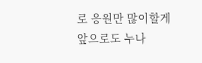로 응원만 많이할게
앞으로도 누나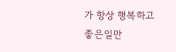가 항상 행복하고 좋은일만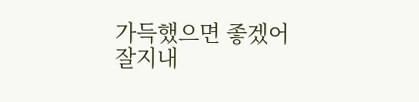가득했으면 좋겠어
잘지내